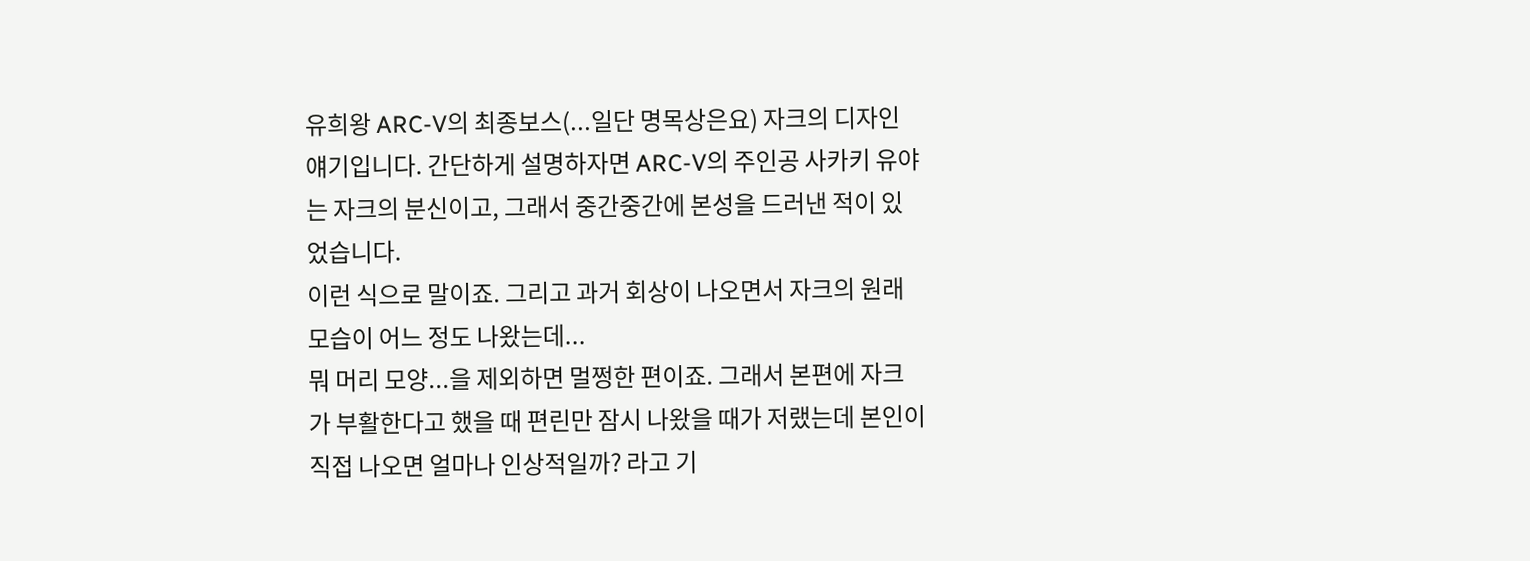유희왕 ARC-V의 최종보스(...일단 명목상은요) 자크의 디자인 얘기입니다. 간단하게 설명하자면 ARC-V의 주인공 사카키 유야는 자크의 분신이고, 그래서 중간중간에 본성을 드러낸 적이 있었습니다.
이런 식으로 말이죠. 그리고 과거 회상이 나오면서 자크의 원래 모습이 어느 정도 나왔는데...
뭐 머리 모양...을 제외하면 멀쩡한 편이죠. 그래서 본편에 자크가 부활한다고 했을 때 편린만 잠시 나왔을 때가 저랬는데 본인이 직접 나오면 얼마나 인상적일까? 라고 기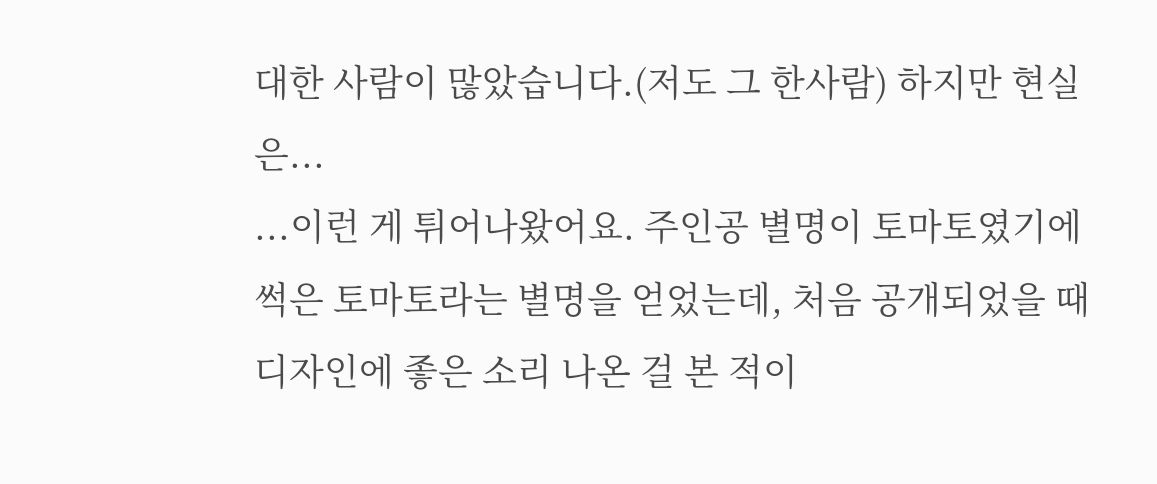대한 사람이 많았습니다.(저도 그 한사람) 하지만 현실은...
...이런 게 튀어나왔어요. 주인공 별명이 토마토였기에 썩은 토마토라는 별명을 얻었는데, 처음 공개되었을 때 디자인에 좋은 소리 나온 걸 본 적이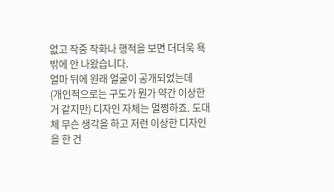없고 작중 작화나 행적을 보면 더더욱 욕밖에 안 나왔습니다.
얼마 뒤에 원래 얼굴이 공개되었는데
(개인적으로는 구도가 뭔가 약간 이상한 거 같지만) 디자인 자체는 멀쩡하죠. 도대체 무슨 생각을 하고 저런 이상한 디자인을 한 건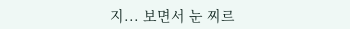지... 보면서 눈 찌르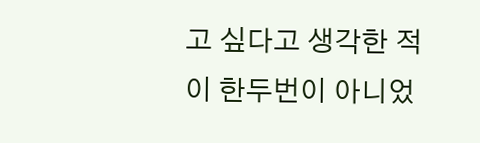고 싶다고 생각한 적이 한두번이 아니었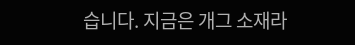습니다. 지금은 개그 소재라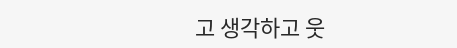고 생각하고 웃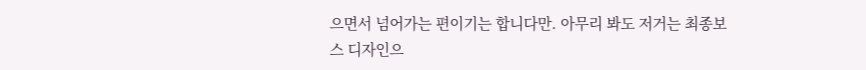으면서 넘어가는 편이기는 합니다만. 아무리 봐도 저거는 최종보스 디자인으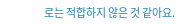로는 적합하지 않은 것 같아요.